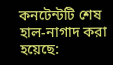কনটেন্টটি শেষ হাল-নাগাদ করা হয়েছে: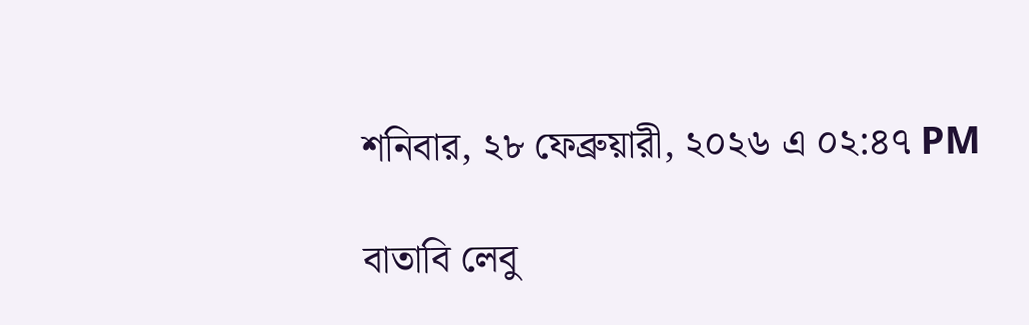শনিবার, ২৮ ফেব্রুয়ারী, ২০২৬ এ ০২:৪৭ PM

বাতাবি লেবু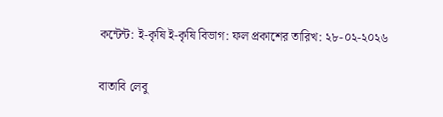কন্টেন্ট: ই-কৃষি ই-কৃষি বিভাগ: ফল প্রকাশের তারিখ: ২৮-০২-২০২৬

বাতাবি লেবু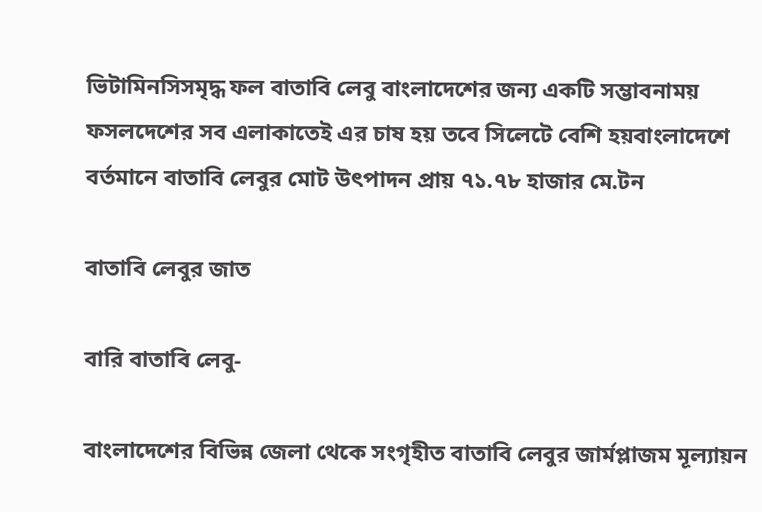ভিটামিনসিসমৃদ্ধ ফল বাতাবি লেবু বাংলাদেশের জন্য একটি সম্ভাবনাময় ফসলদেশের সব এলাকাতেই এর চাষ হয় তবে সিলেটে বেশি হয়বাংলাদেশে বর্তমানে বাতাবি লেবুর মোট উৎপাদন প্রায় ৭১.৭৮ হাজার মে.টন

বাতাবি লেবুর জাত

বারি বাতাবি লেবু-

বাংলাদেশের বিভিন্ন জেলা থেকে সংগৃহীত বাতাবি লেবুর জার্মপ্লাজম মূল্যায়ন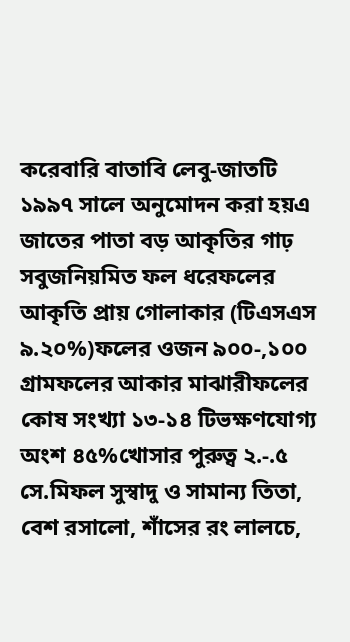করেবারি বাতাবি লেবু-জাতটি ১৯৯৭ সালে অনুমোদন করা হয়এ জাতের পাতা বড় আকৃতির গাঢ় সবুজনিয়মিত ফল ধরেফলের আকৃতি প্রায় গোলাকার (টিএসএস ৯.২০%)ফলের ওজন ৯০০-,১০০ গ্রামফলের আকার মাঝারীফলের কোষ সংখ্যা ১৩-১৪ টিভক্ষণযোগ্য অংশ ৪৫%খোসার পুরুত্ব ২.-.৫ সে.মিফল সুস্বাদু ও সামান্য তিতা, বেশ রসালো, শাঁসের রং লালচে,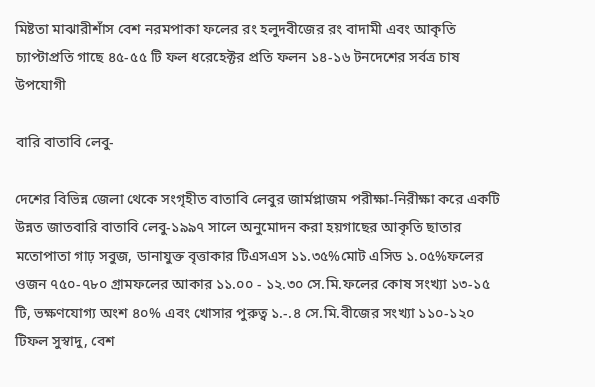মিষ্টতা মাঝারীশাঁস বেশ নরমপাকা ফলের রং হলুদবীজের রং বাদামী এবং আকৃতি চ্যাপ্টাপ্রতি গাছে ৪৫-৫৫ টি ফল ধরেহেক্টর প্রতি ফলন ১৪-১৬ টনদেশের সর্বত্র চাষ উপযোগী

বারি বাতাবি লেবু-

দেশের বিভিন্ন জেলা থেকে সংগৃহীত বাতাবি লেবুর জার্মপ্লাজম পরীক্ষা-নিরীক্ষা করে একটি উন্নত জাতবারি বাতাবি লেবু-১৯৯৭ সালে অনুমোদন করা হয়গাছের আকৃতি ছাতার মতোপাতা গাঢ় সবুজ, ডানাযুক্ত বৃত্তাকার টিএসএস ১১.৩৫%মোট এসিড ১.০৫%ফলের ওজন ৭৫০-৭৮০ গ্রামফলের আকার ১১.০০ - ১২.৩০ সে.মি.ফলের কোষ সংখ্যা ১৩-১৫ টি, ভক্ষণযোগ্য অংশ ৪০% এবং খোসার পুরুত্ব ১.-.৪ সে.মি.বীজের সংখ্যা ১১০-১২০ টিফল সুস্বাদু, বেশ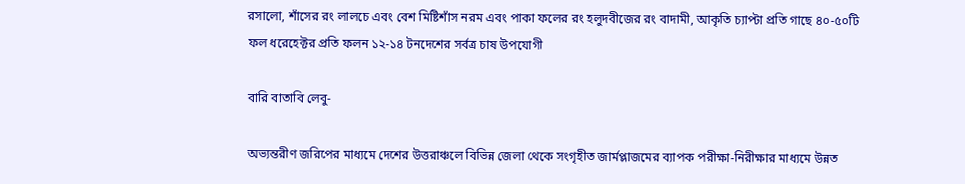রসালো, শাঁসের রং লালচে এবং বেশ মিষ্টিশাঁস নরম এবং পাকা ফলের রং হলুদবীজের রং বাদামী, আকৃতি চ্যাপ্টা প্রতি গাছে ৪০-৫০টি ফল ধরেহেক্টর প্রতি ফলন ১২-১৪ টনদেশের সর্বত্র চাষ উপযোগী

বারি বাতাবি লেবু-

অভ্যন্তরীণ জরিপের মাধ্যমে দেশের উত্তরাঞ্চলে বিভিন্ন জেলা থেকে সংগৃহীত জার্মপ্লাজমের ব্যাপক পরীক্ষা-নিরীক্ষার মাধ্যমে উন্নত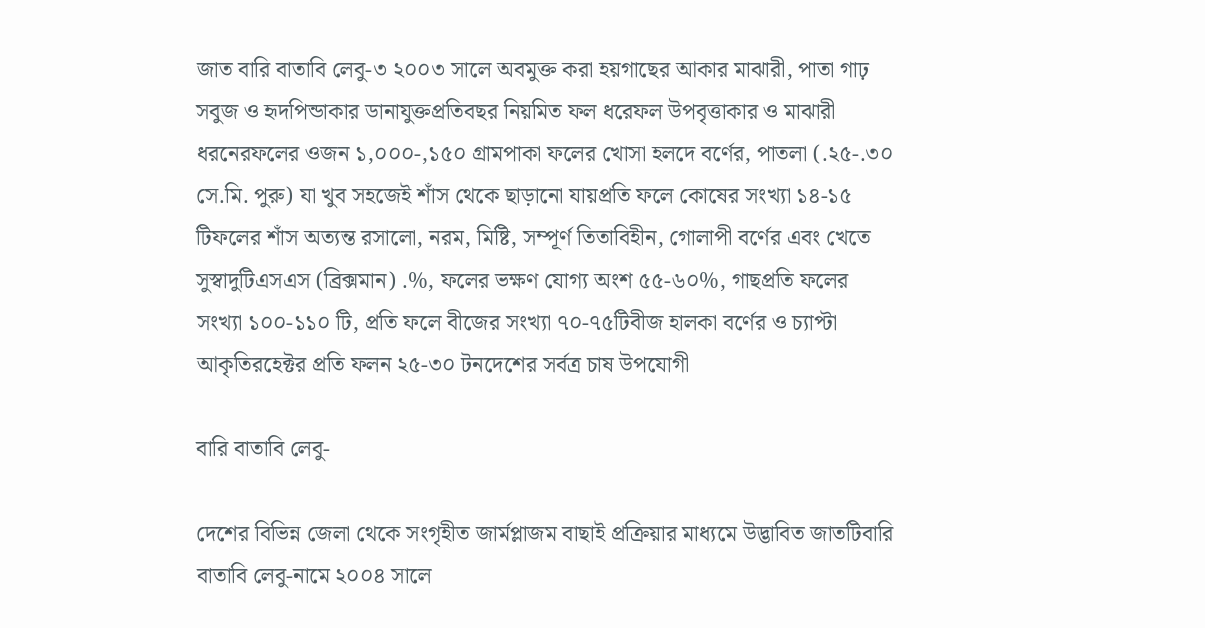জাত বারি বাতাবি লেবু-৩ ২০০৩ সালে অবমুক্ত করা হয়গাছের আকার মাঝারী, পাতা গাঢ় সবুজ ও হৃদপিন্ডাকার ডানাযুক্তপ্রতিবছর নিয়মিত ফল ধরেফল উপবৃত্তাকার ও মাঝারী ধরনেরফলের ওজন ১,০০০-,১৫০ গ্রামপাকা ফলের খোসা হলদে বর্ণের, পাতলা (.২৫-.৩০ সে.মি. পুরু) যা খুব সহজেই শাঁস থেকে ছাড়ানো যায়প্রতি ফলে কোষের সংখ্যা ১৪-১৫ টিফলের শাঁস অত্যন্ত রসালো, নরম, মিষ্টি, সম্পূর্ণ তিতাবিহীন, গোলাপী বর্ণের এবং খেতে সুস্বাদুটিএসএস (ব্রিক্সমান) .%, ফলের ভক্ষণ যোগ্য অংশ ৫৫-৬০%, গাছপ্রতি ফলের সংখ্যা ১০০-১১০ টি, প্রতি ফলে বীজের সংখ্যা ৭০-৭৫টিবীজ হালকা বর্ণের ও চ্যাপ্টা আকৃতিরহেক্টর প্রতি ফলন ২৫-৩০ টনদেশের সর্বত্র চাষ উপযোগী

বারি বাতাবি লেবু-

দেশের বিভিন্ন জেলা থেকে সংগৃহীত জার্মপ্লাজম বাছাই প্রক্রিয়ার মাধ্যমে উদ্ভাবিত জাতটিবারি বাতাবি লেবু-নামে ২০০৪ সালে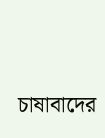চাষাবাদের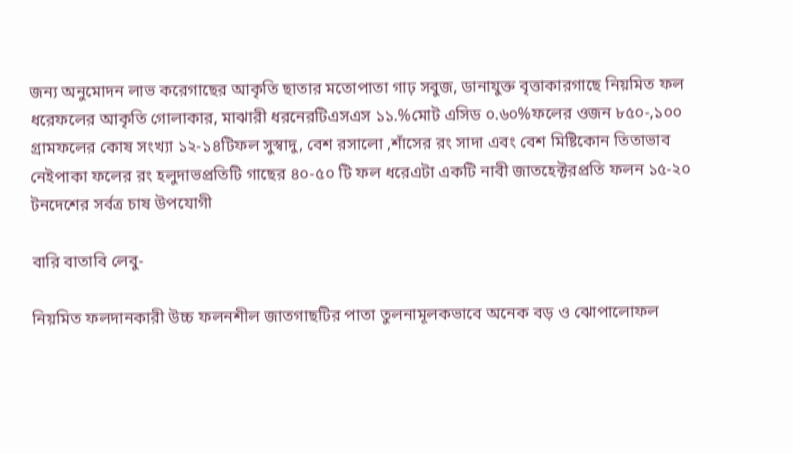জন্য অনুমোদন লাভ করেগাছের আকৃতি ছাতার মতোপাতা গাঢ় সবুজ, ডানাযুক্ত বৃত্তাকারগাছে নিয়মিত ফল ধরেফলের আকৃতি গোলাকার, মাঝারী ধরনেরটিএসএস ১১.%মোট এসিড ০.৬০%ফলের ওজন ৮৫০-,১০০ গ্রামফলের কোষ সংখ্যা ১২-১৪টিফল সুস্বাদু, বেশ রসালো ,শাঁসের রং সাদা এবং বেশ মিষ্টিকোন তিতাভাব নেইপাকা ফলের রং হলুদাভপ্রতিটি গাছের ৪০-৫০ টি ফল ধরেএটা একটি নাবী জাতহেক্টরপ্রতি ফলন ১৫-২০ টনদেশের সর্বত্র চাষ উপযোগী

বারি বাতাবি লেবু-

নিয়মিত ফলদানকারী উচ্চ ফলনশীল জাতগাছটির পাতা তুলনামূলকভাবে অনেক বড় ও ঝোপালোফল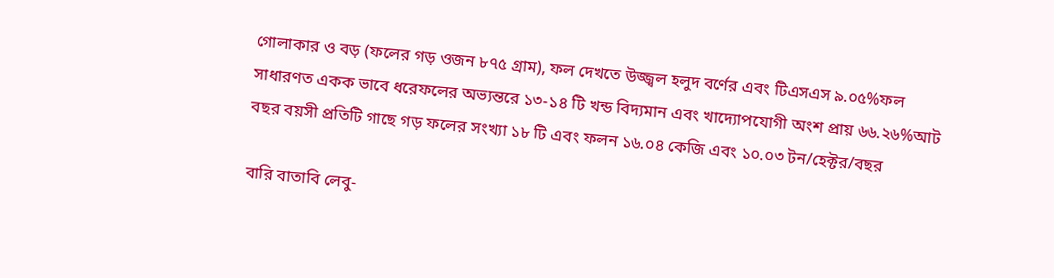গোলাকার ও বড় (ফলের গড় ওজন ৮৭৫ গ্রাম), ফল দেখতে উজ্জ্বল হলুদ বর্ণের এবং টিএসএস ৯.০৫%ফল সাধারণত একক ভাবে ধরেফলের অভ্যন্তরে ১৩-১৪ টি খন্ড বিদ্যমান এবং খাদ্যোপযোগী অংশ প্রায় ৬৬.২৬%আট বছর বয়সী প্রতিটি গাছে গড় ফলের সংখ্যা ১৮ টি এবং ফলন ১৬.০৪ কেজি এবং ১০.০৩ টন/হেক্টর/বছর

বারি বাতাবি লেবু-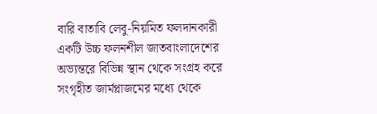বারি বাতাবি লেবু-নিয়মিত ফলদানকারী একটি উচ্চ ফলনশীল জাতবাংলাদেশের অভ্যন্তরে বিভিন্ন স্থান থেকে সংগ্রহ করে সংগৃহীত জার্মপ্লাজমের মধ্যে থেকে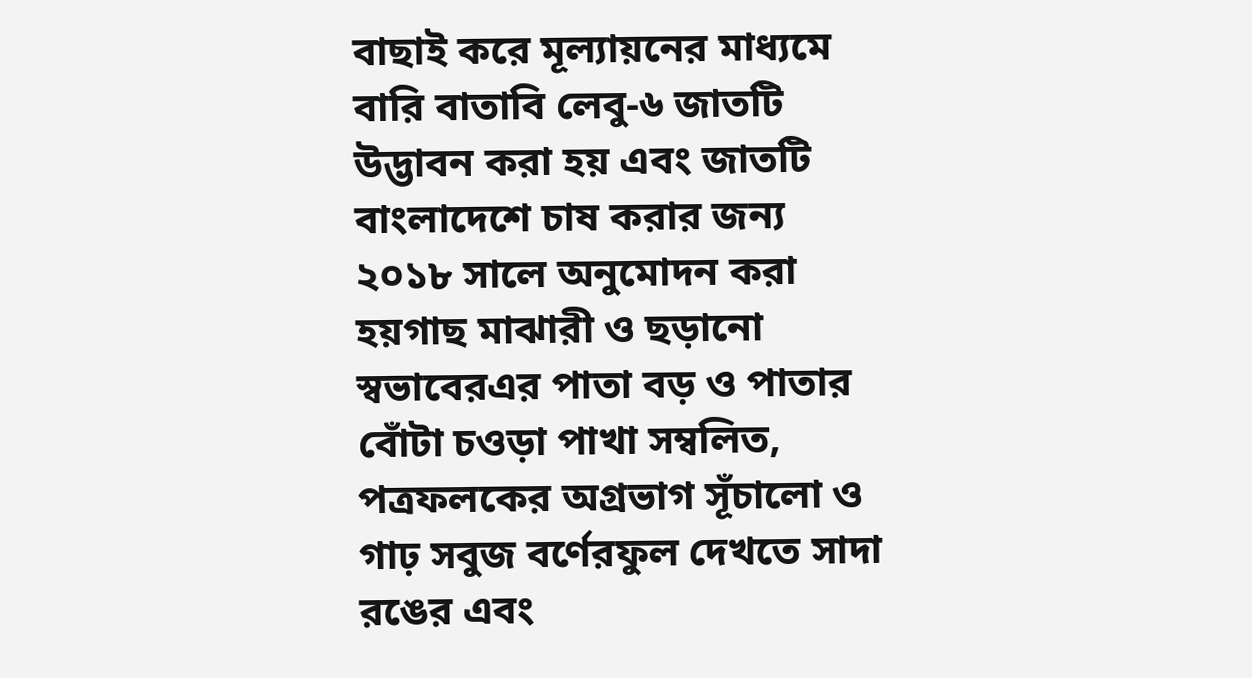বাছাই করে মূল্যায়নের মাধ্যমে বারি বাতাবি লেবু-৬ জাতটি উদ্ভাবন করা হয় এবং জাতটি বাংলাদেশে চাষ করার জন্য ২০১৮ সালে অনুমোদন করা হয়গাছ মাঝারী ও ছড়ানো স্বভাবেরএর পাতা বড় ও পাতার বোঁটা চওড়া পাখা সম্বলিত, পত্রফলকের অগ্রভাগ সূঁচালো ও গাঢ় সবুজ বর্ণেরফুল দেখতে সাদা রঙের এবং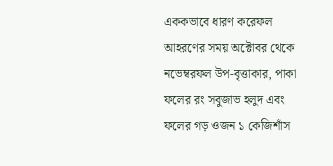এককভাবে ধারণ করেফল আহরণের সময় অক্টোবর থেকে নভেম্বরফল উপ-বৃত্তাকার, পাকা ফলের রং সবুজাভ হলুদ এবং ফলের গড় ওজন ১ কেজিশাঁস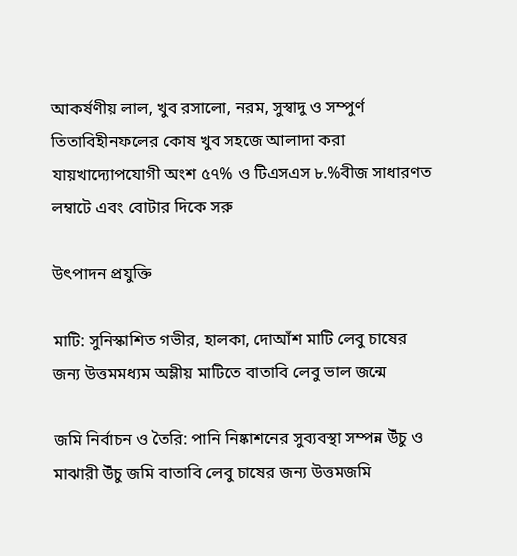আকর্ষণীয় লাল, খুব রসালো, নরম, সুস্বাদু ও সম্পুর্ণ তিতাবিহীনফলের কোষ খুব সহজে আলাদা করা যায়খাদ্যোপযোগী অংশ ৫৭% ও টিএসএস ৮.%বীজ সাধারণত লম্বাটে এবং বোটার দিকে সরু

উৎপাদন প্রযুক্তি

মাটি: সুনিস্কাশিত গভীর, হালকা, দোআঁশ মাটি লেবু চাষের জন্য উত্তমমধ্যম অম্লীয় মাটিতে বাতাবি লেবু ভাল জন্মে

জমি নির্বাচন ও তৈরি: পানি নিষ্কাশনের সুব্যবস্থা সম্পন্ন উঁচু ও মাঝারী উঁচু জমি বাতাবি লেবু চাষের জন্য উত্তমজমি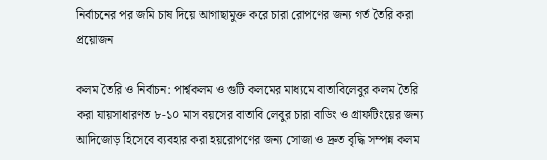নির্বাচনের পর জমি চাষ দিয়ে আগাছামুক্ত করে চারা রোপণের জন্য গর্ত তৈরি করা প্রয়োজন

কলম তৈরি ও নির্বাচন: পার্শ্বকলম ও গুটি কলমের মাধ্যমে বাতাবিলেবুর কলম তৈরি করা যায়সাধারণত ৮-১০ মাস বয়সের বাতাবি লেবুর চারা বাডিং ও গ্রাফটিংয়ের জন্য আদিজোড় হিসেবে ব্যবহার করা হয়রোপণের জন্য সোজা ও দ্রুত বৃদ্ধি সম্পন্ন কলম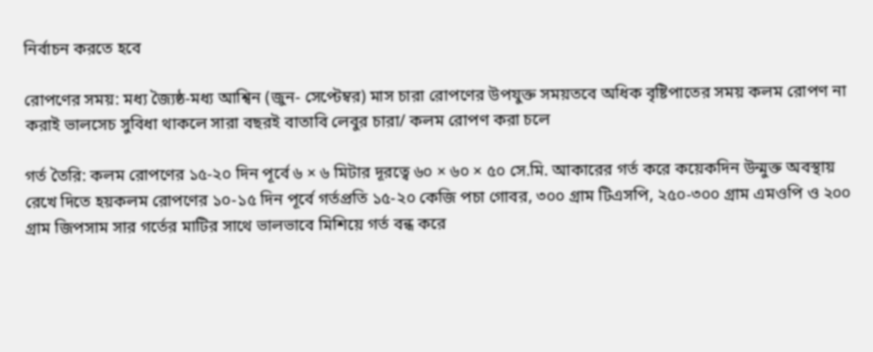নির্বাচন করতে হবে

রোপণের সময়: মধ্য জ্যৈষ্ঠ-মধ্য আশ্বিন (জুন- সেপ্টেম্বর) মাস চারা রোপণের উপযুক্ত সময়তবে অধিক বৃষ্টিপাতের সময় কলম রোপণ না করাই ভালসেচ সুবিধা থাকলে সারা বছরই বাতাবি লেবুর চারা/ কলম রোপণ করা চলে

গর্ত তৈরি: কলম রোপণের ১৫-২০ দিন পূর্বে ৬ × ৬ মিটার দূরত্বে ৬০ × ৬০ × ৫০ সে.মি. আকারের গর্ত করে কয়েকদিন উন্মুক্ত অবস্থায় রেখে দিতে হয়কলম রোপণের ১০-১৫ দিন পূর্বে গর্তপ্রতি ১৫-২০ কেজি পচা গোবর, ৩০০ গ্রাম টিএসপি, ২৫০-৩০০ গ্রাম এমওপি ও ২০০ গ্রাম জিপসাম সার গর্তের মাটির সাথে ভালভাবে মিশিয়ে গর্ত বন্ধ করে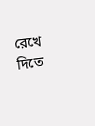রেখে দিতে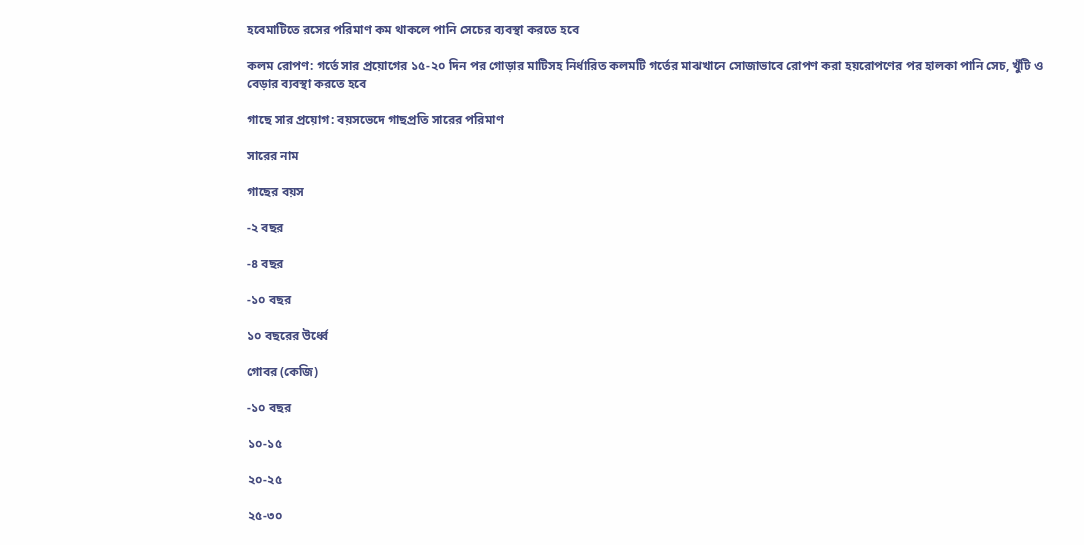হবেমাটিতে রসের পরিমাণ কম থাকলে পানি সেচের ব্যবস্থা করতে হবে

কলম রোপণ: গর্তে সার প্রয়োগের ১৫-২০ দিন পর গোড়ার মাটিসহ নির্ধারিত কলমটি গর্তের মাঝখানে সোজাভাবে রোপণ করা হয়রোপণের পর হালকা পানি সেচ, খুঁটি ও বেড়ার ব্যবস্থা করতে হবে

গাছে সার প্রয়োগ: বয়সভেদে গাছপ্রতি সারের পরিমাণ

সারের নাম

গাছের বয়স

-২ বছর

-৪ বছর

-১০ বছর

১০ বছরের উর্ধ্বে

গোবর (কেজি)

-১০ বছর

১০-১৫

২০-২৫

২৫-৩০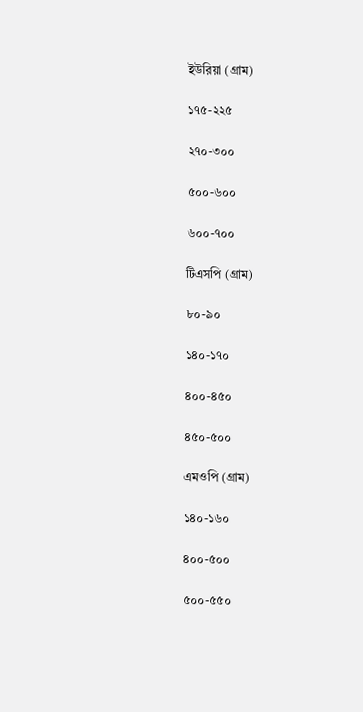ইউরিয়া (গ্রাম)

১৭৫-২২৫

২৭০-৩০০

৫০০-৬০০

৬০০-৭০০

টিএসপি (গ্রাম)

৮০-৯০

১৪০-১৭০

৪০০-৪৫০

৪৫০-৫০০

এমওপি (গ্রাম)

১৪০-১৬০

৪০০-৫০০

৫০০-৫৫০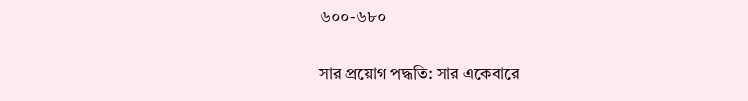৬০০-৬৮০

সার প্রয়োগ পদ্ধতি: সার একেবারে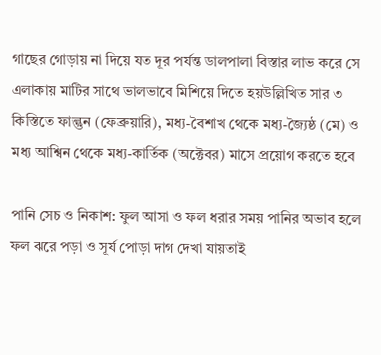গাছের গোড়ায় না দিয়ে যত দূর পর্যন্ত ডালপালা বিস্তার লাভ করে সে এলাকায় মাটির সাথে ভালভাবে মিশিয়ে দিতে হয়উল্লিখিত সার ৩ কিস্তিতে ফাল্গুন (ফেব্রুয়ারি), মধ্য-বৈশাখ থেকে মধ্য-জ্যৈষ্ঠ (মে) ও মধ্য আশ্বিন থেকে মধ্য-কার্তিক (অক্টেবর) মাসে প্রয়োগ করতে হবে

পানি সেচ ও নিকাশ: ফুল আসা ও ফল ধরার সময় পানির অভাব হলে ফল ঝরে পড়া ও সূর্য পোড়া দাগ দেখা যায়তাই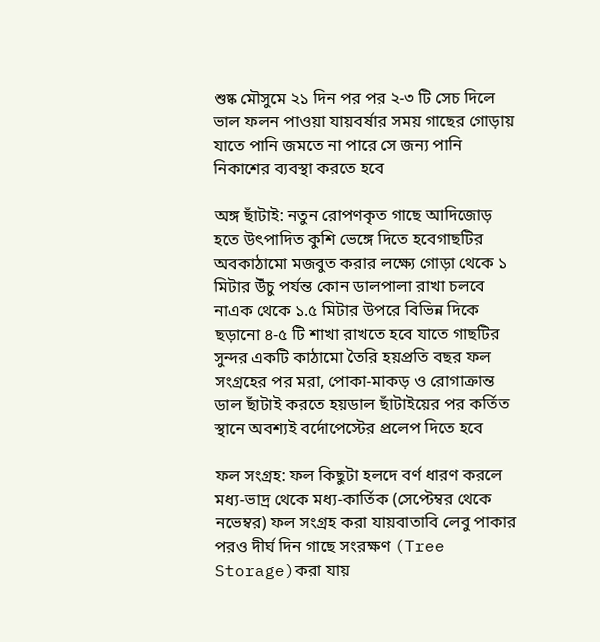শুষ্ক মৌসুমে ২১ দিন পর পর ২-৩ টি সেচ দিলে ভাল ফলন পাওয়া যায়বর্ষার সময় গাছের গোড়ায় যাতে পানি জমতে না পারে সে জন্য পানি নিকাশের ব্যবস্থা করতে হবে

অঙ্গ ছাঁটাই: নতুন রোপণকৃত গাছে আদিজোড় হতে উৎপাদিত কুশি ভেঙ্গে দিতে হবেগাছটির অবকাঠামো মজবুত করার লক্ষ্যে গোড়া থেকে ১ মিটার উঁচু পর্যন্ত কোন ডালপালা রাখা চলবে নাএক থেকে ১.৫ মিটার উপরে বিভিন্ন দিকে ছড়ানো ৪-৫ টি শাখা রাখতে হবে যাতে গাছটির সুন্দর একটি কাঠামো তৈরি হয়প্রতি বছর ফল সংগ্রহের পর মরা, পোকা-মাকড় ও রোগাক্রান্ত ডাল ছাঁটাই করতে হয়ডাল ছাঁটাইয়ের পর কর্তিত স্থানে অবশ্যই বর্দোপেস্টের প্রলেপ দিতে হবে

ফল সংগ্রহ: ফল কিছুটা হলদে বর্ণ ধারণ করলে মধ্য-ভাদ্র থেকে মধ্য-কার্তিক (সেপ্টেম্বর থেকে নভেম্বর) ফল সংগ্রহ করা যায়বাতাবি লেবু পাকার পরও দীর্ঘ দিন গাছে সংরক্ষণ (Tree Storage)করা যায়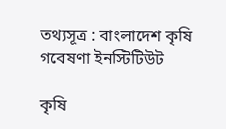তথ্যসূত্র : বাংলাদেশ কৃষি গবেষণা ইনস্টিটিউট

কৃষি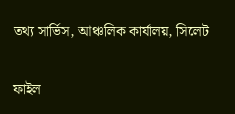তথ্য সার্ভিস, আঞ্চলিক কার্যালয়, সিলেট

ফাইল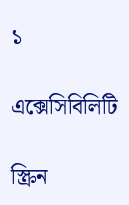১

এক্সেসিবিলিটি

স্ক্রিন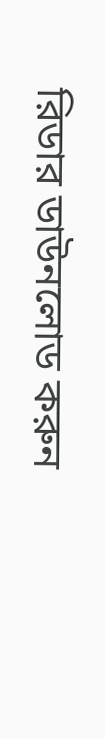রিডার ডাউনলোড করুন